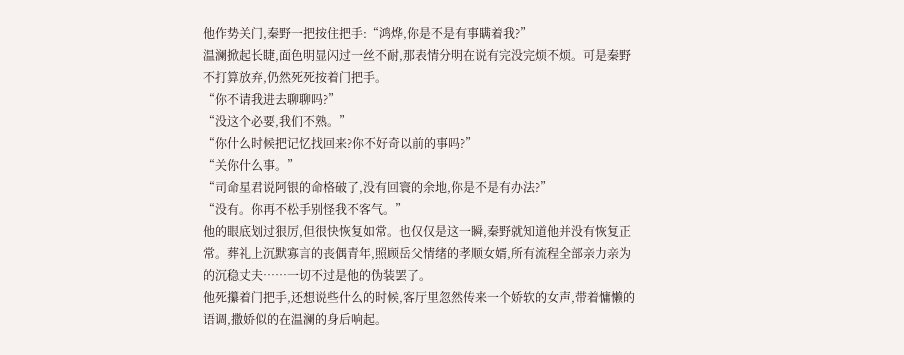他作势关门,秦野一把按住把手:“鸿烨,你是不是有事瞒着我?”
温澜掀起长睫,面色明显闪过一丝不耐,那表情分明在说有完没完烦不烦。可是秦野不打算放弃,仍然死死按着门把手。
“你不请我进去聊聊吗?”
“没这个必要,我们不熟。”
“你什么时候把记忆找回来?你不好奇以前的事吗?”
“关你什么事。”
“司命星君说阿银的命格破了,没有回寰的余地,你是不是有办法?”
“没有。你再不松手别怪我不客气。”
他的眼底划过狠厉,但很快恢复如常。也仅仅是这一瞬,秦野就知道他并没有恢复正常。葬礼上沉默寡言的丧偶青年,照顾岳父情绪的孝顺女婿,所有流程全部亲力亲为的沉稳丈夫……一切不过是他的伪装罢了。
他死攥着门把手,还想说些什么的时候,客厅里忽然传来一个娇软的女声,带着慵懒的语调,撒娇似的在温澜的身后响起。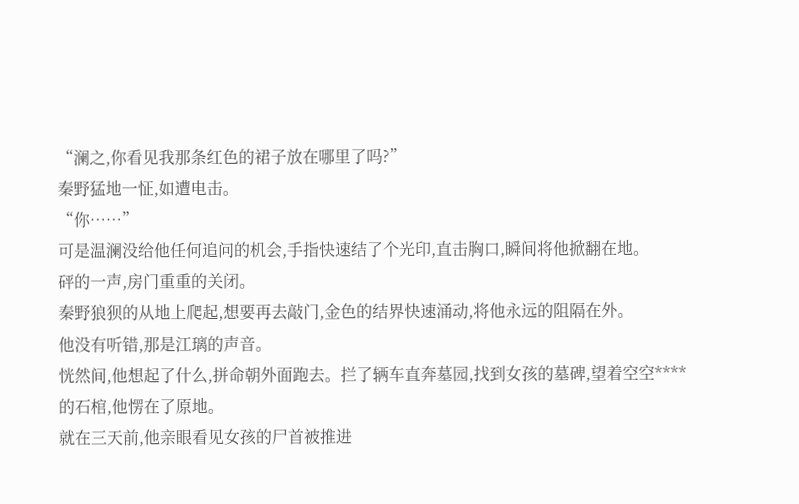“澜之,你看见我那条红色的裙子放在哪里了吗?”
秦野猛地一怔,如遭电击。
“你……”
可是温澜没给他任何追问的机会,手指快速结了个光印,直击胸口,瞬间将他掀翻在地。
砰的一声,房门重重的关闭。
秦野狼狈的从地上爬起,想要再去敲门,金色的结界快速涌动,将他永远的阻隔在外。
他没有听错,那是江璃的声音。
恍然间,他想起了什么,拼命朝外面跑去。拦了辆车直奔墓园,找到女孩的墓碑,望着空空****的石棺,他愣在了原地。
就在三天前,他亲眼看见女孩的尸首被推进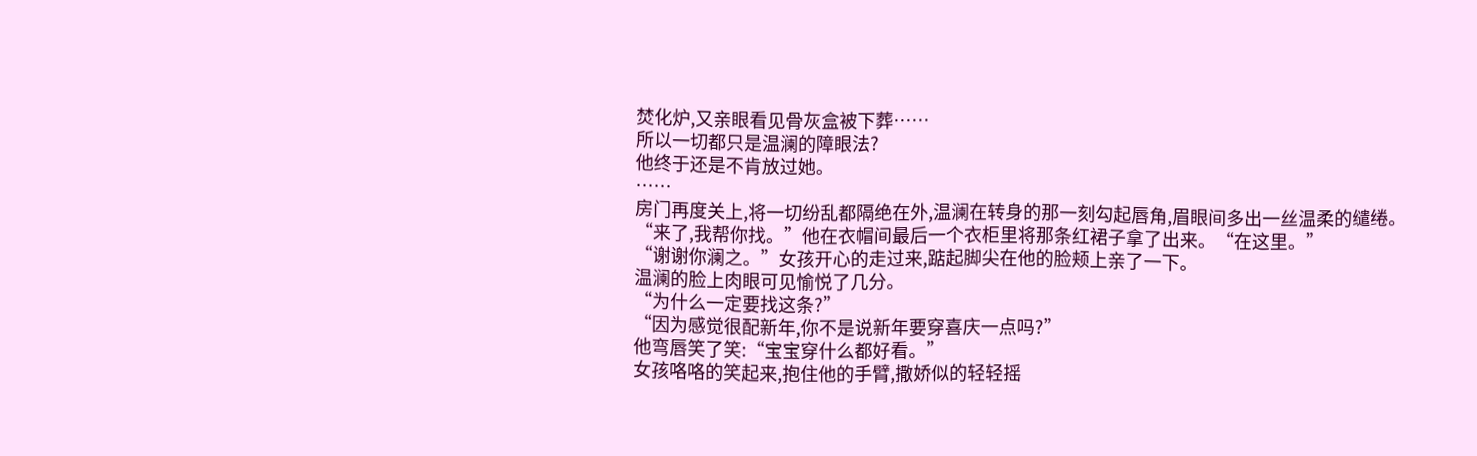焚化炉,又亲眼看见骨灰盒被下葬……
所以一切都只是温澜的障眼法?
他终于还是不肯放过她。
……
房门再度关上,将一切纷乱都隔绝在外,温澜在转身的那一刻勾起唇角,眉眼间多出一丝温柔的缱绻。
“来了,我帮你找。”他在衣帽间最后一个衣柜里将那条红裙子拿了出来。“在这里。”
“谢谢你澜之。”女孩开心的走过来,踮起脚尖在他的脸颊上亲了一下。
温澜的脸上肉眼可见愉悦了几分。
“为什么一定要找这条?”
“因为感觉很配新年,你不是说新年要穿喜庆一点吗?”
他弯唇笑了笑:“宝宝穿什么都好看。”
女孩咯咯的笑起来,抱住他的手臂,撒娇似的轻轻摇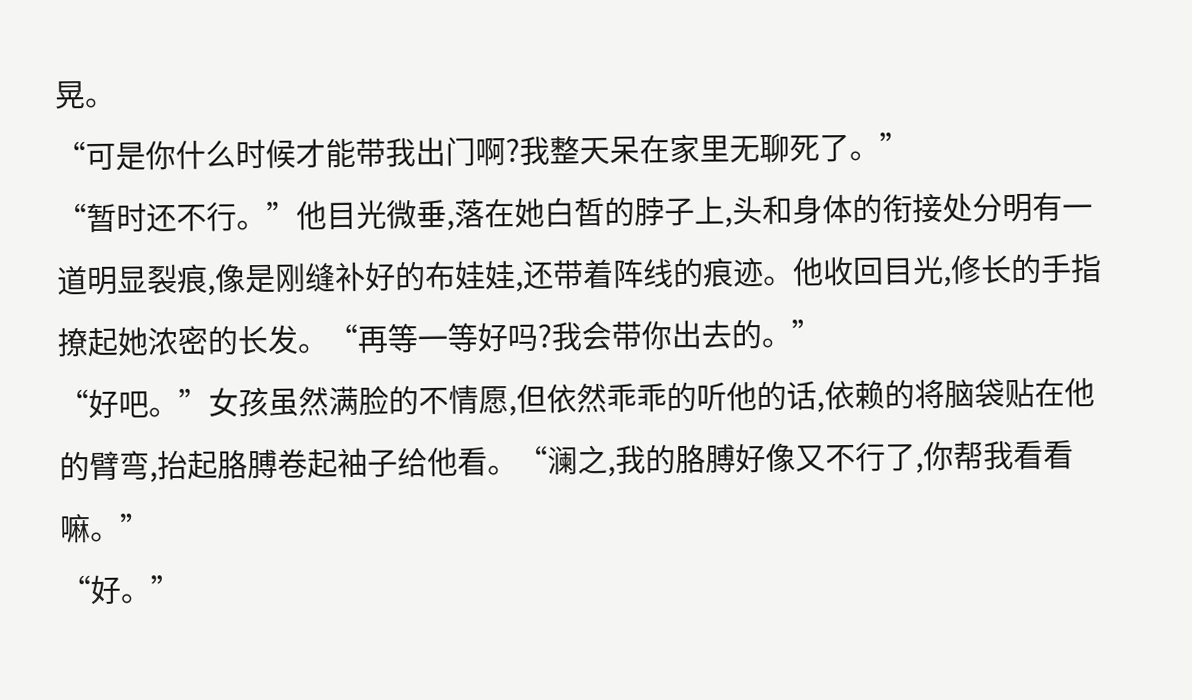晃。
“可是你什么时候才能带我出门啊?我整天呆在家里无聊死了。”
“暂时还不行。”他目光微垂,落在她白皙的脖子上,头和身体的衔接处分明有一道明显裂痕,像是刚缝补好的布娃娃,还带着阵线的痕迹。他收回目光,修长的手指撩起她浓密的长发。“再等一等好吗?我会带你出去的。”
“好吧。”女孩虽然满脸的不情愿,但依然乖乖的听他的话,依赖的将脑袋贴在他的臂弯,抬起胳膊卷起袖子给他看。“澜之,我的胳膊好像又不行了,你帮我看看嘛。”
“好。”